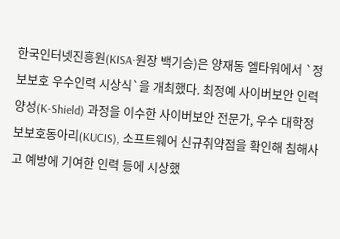한국인터넷진흥원(KISA·원장 백기승)은 양재동 엘타워에서 `정보보호 우수인력 시상식`을 개최했다. 최정예 사이버보안 인력양성(K-Shield) 과정을 이수한 사이버보안 전문가, 우수 대학정보보호동아리(KUCIS), 소프트웨어 신규취약점을 확인해 침해사고 예방에 기여한 인력 등에 시상했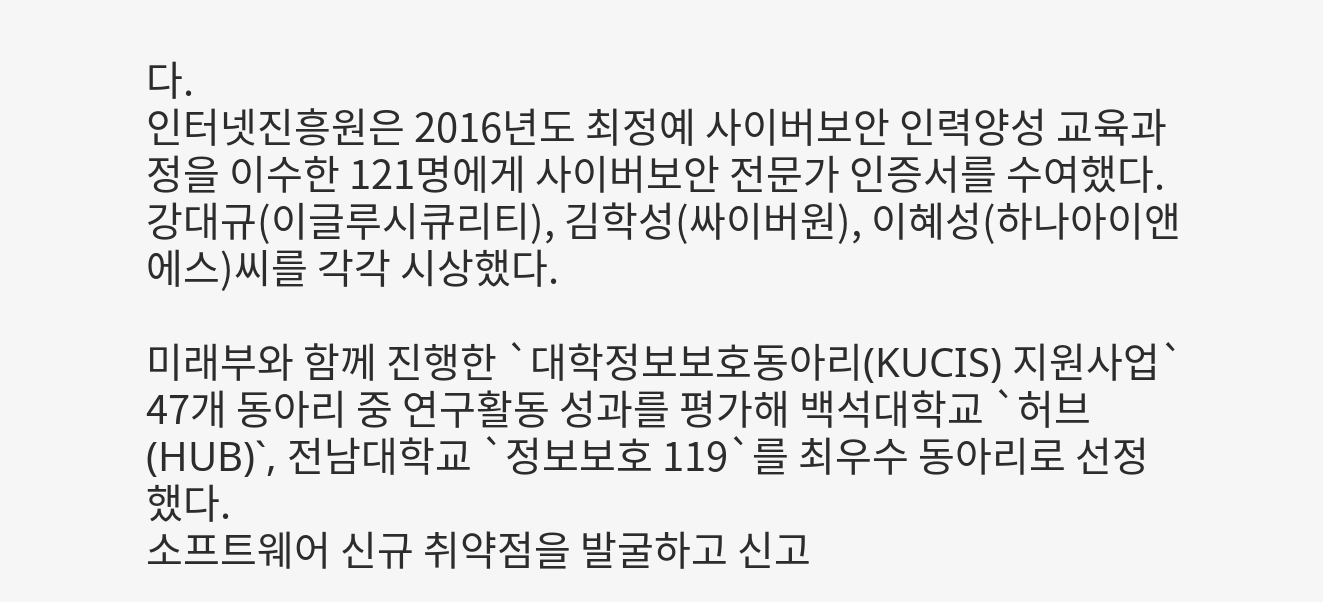다.
인터넷진흥원은 2016년도 최정예 사이버보안 인력양성 교육과정을 이수한 121명에게 사이버보안 전문가 인증서를 수여했다. 강대규(이글루시큐리티), 김학성(싸이버원), 이혜성(하나아이앤에스)씨를 각각 시상했다.

미래부와 함께 진행한 `대학정보보호동아리(KUCIS) 지원사업` 47개 동아리 중 연구활동 성과를 평가해 백석대학교 `허브(HUB)`, 전남대학교 `정보보호 119`를 최우수 동아리로 선정했다.
소프트웨어 신규 취약점을 발굴하고 신고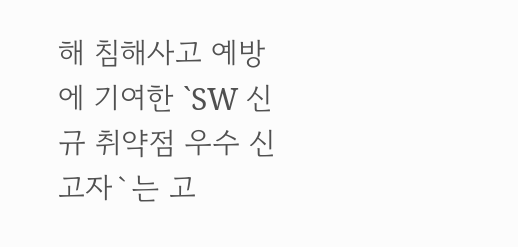해 침해사고 예방에 기여한 `SW 신규 취약점 우수 신고자`는 고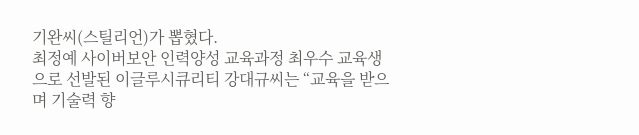기완씨(스틸리언)가 뽑혔다.
최정예 사이버보안 인력양성 교육과정 최우수 교육생으로 선발된 이글루시큐리티 강대규씨는 “교육을 받으며 기술력 향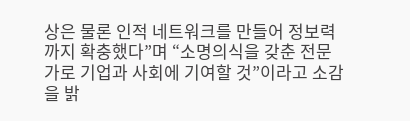상은 물론 인적 네트워크를 만들어 정보력까지 확충했다”며 “소명의식을 갖춘 전문가로 기업과 사회에 기여할 것”이라고 소감을 밝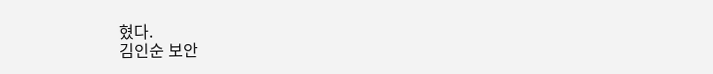혔다.
김인순 보안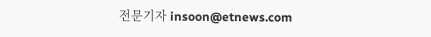전문기자 insoon@etnews.com